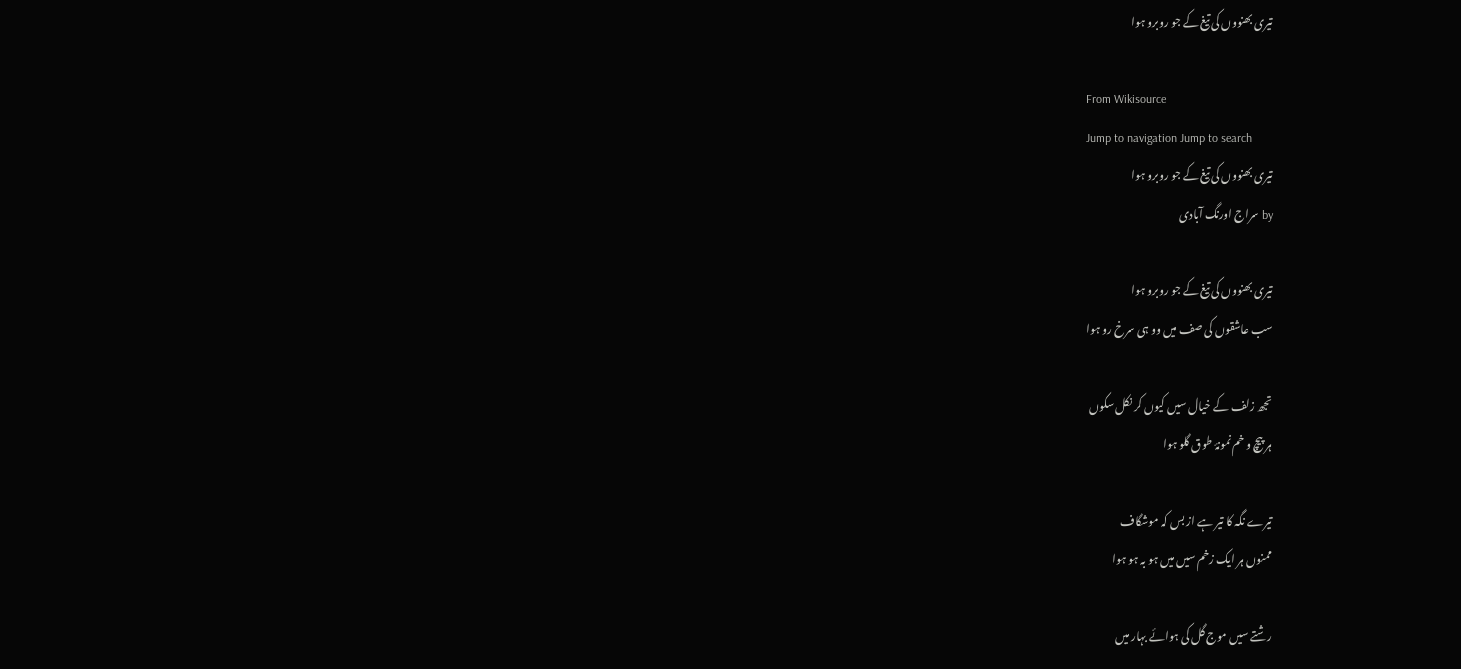تیری بھنووں کی تیغ کے جو روبرو ہوا

From Wikisource
Jump to navigation Jump to search
تیری بھنووں کی تیغ کے جو روبرو ہوا
by سراج اورنگ آبادی

تیری بھنووں کی تیغ کے جو روبرو ہوا
سب عاشقوں کی صف میں وو ہی سرخ رو ہوا

تجھ زلف کے خیال سیں کیوں کر نکل سکوں
ہر پیچ و خم نمونۂ طوق گلو ہوا

تیرے نگہ کا تیر ہے از بس کہ موشگاف
ممنوں ہر ایک زخم سیں میں ہو بہ ہو ہوا

رشتے سیں موج گل کی ہوائے بہار میں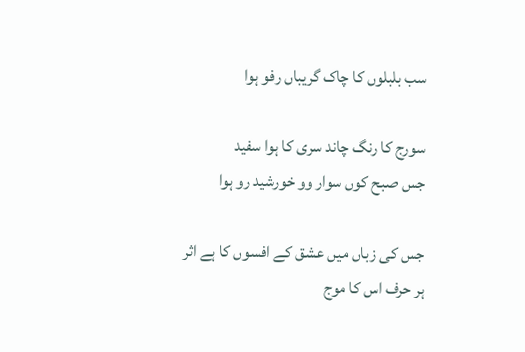سب بلبلوں کا چاک گریباں رفو ہوا

سورج کا رنگ چاند سری کا ہوا سفید
جس صبح کوں سوار وو خورشید رو ہوا

جس کی زباں میں عشق کے افسوں کا ہے اثر
ہر حرف اس کا موج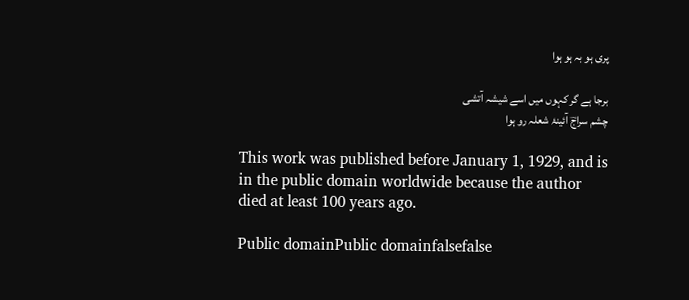پری ہو بہ ہو ہوا

برجا ہے گر کہوں میں اسے شیشہ آتشی
چشم سراجؔ آئینۂ شعلہ رو ہوا

This work was published before January 1, 1929, and is in the public domain worldwide because the author died at least 100 years ago.

Public domainPublic domainfalsefalse